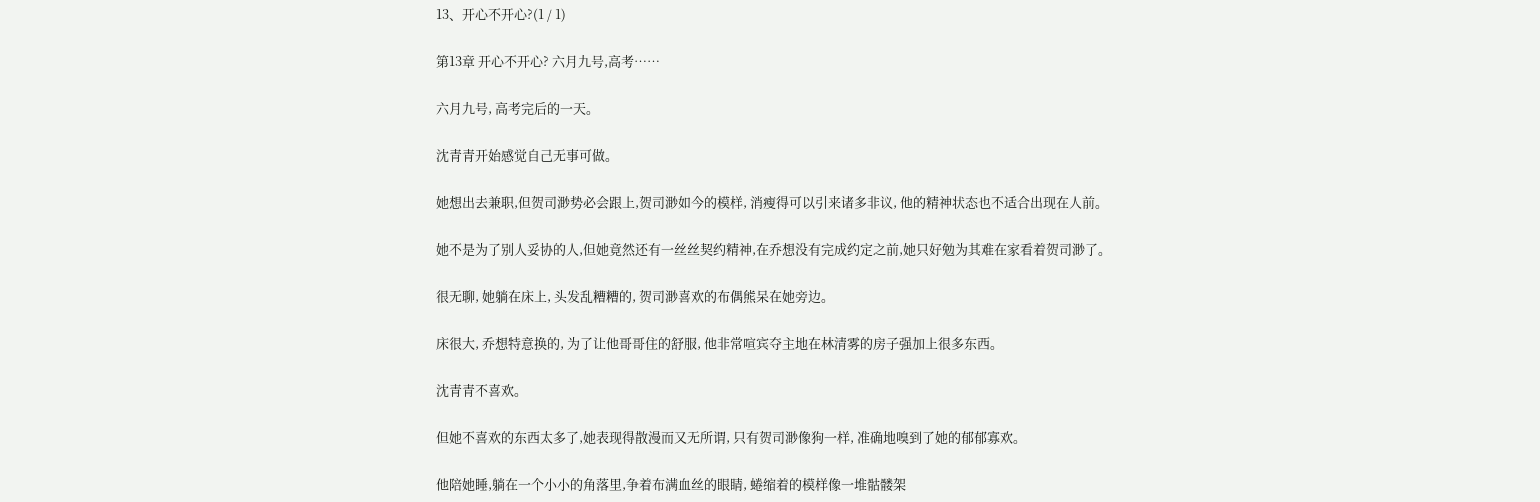13、开心不开心?(1 / 1)

第13章 开心不开心? 六月九号,高考……

六月九号, 高考完后的一天。

沈青青开始感觉自己无事可做。

她想出去兼职,但贺司渺势必会跟上,贺司渺如今的模样, 消瘦得可以引来诸多非议, 他的精神状态也不适合出现在人前。

她不是为了别人妥协的人,但她竟然还有一丝丝契约精神,在乔想没有完成约定之前,她只好勉为其难在家看着贺司渺了。

很无聊, 她躺在床上, 头发乱糟糟的, 贺司渺喜欢的布偶熊呆在她旁边。

床很大, 乔想特意换的, 为了让他哥哥住的舒服, 他非常喧宾夺主地在林清雾的房子强加上很多东西。

沈青青不喜欢。

但她不喜欢的东西太多了,她表现得散漫而又无所谓, 只有贺司渺像狗一样, 准确地嗅到了她的郁郁寡欢。

他陪她睡,躺在一个小小的角落里,争着布满血丝的眼睛, 蜷缩着的模样像一堆骷髅架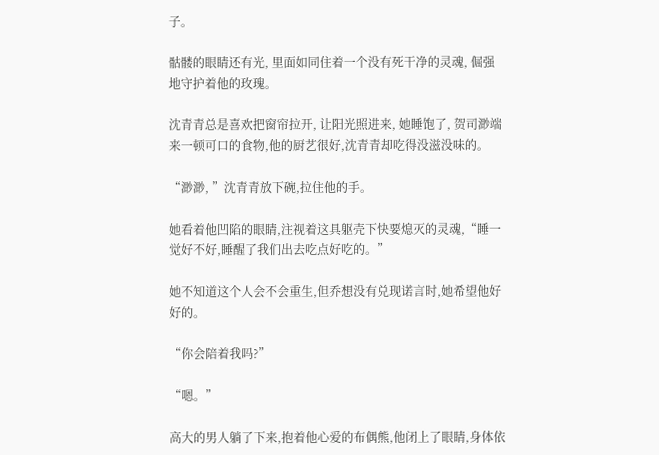子。

骷髅的眼睛还有光, 里面如同住着一个没有死干净的灵魂, 倔强地守护着他的玫瑰。

沈青青总是喜欢把窗帘拉开, 让阳光照进来, 她睡饱了, 贺司渺端来一顿可口的食物,他的厨艺很好,沈青青却吃得没滋没味的。

“渺渺, ”沈青青放下碗,拉住他的手。

她看着他凹陷的眼睛,注视着这具躯壳下快要熄灭的灵魂,“睡一觉好不好,睡醒了我们出去吃点好吃的。”

她不知道这个人会不会重生,但乔想没有兑现诺言时,她希望他好好的。

“你会陪着我吗?”

“嗯。”

高大的男人躺了下来,抱着他心爱的布偶熊,他闭上了眼睛,身体依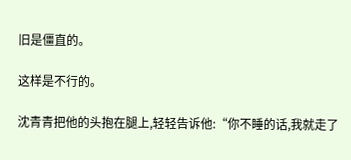旧是僵直的。

这样是不行的。

沈青青把他的头抱在腿上,轻轻告诉他:“你不睡的话,我就走了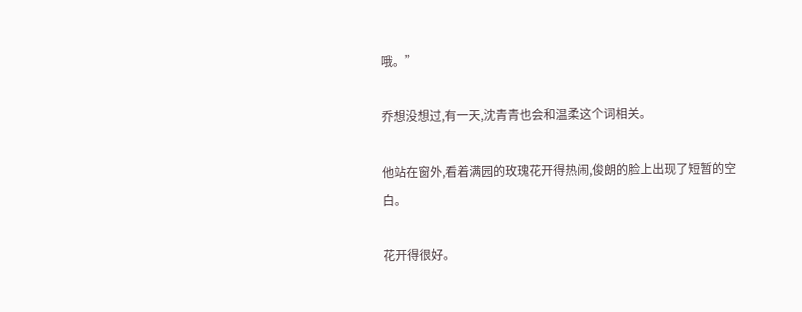哦。”

乔想没想过,有一天,沈青青也会和温柔这个词相关。

他站在窗外,看着满园的玫瑰花开得热闹,俊朗的脸上出现了短暂的空白。

花开得很好。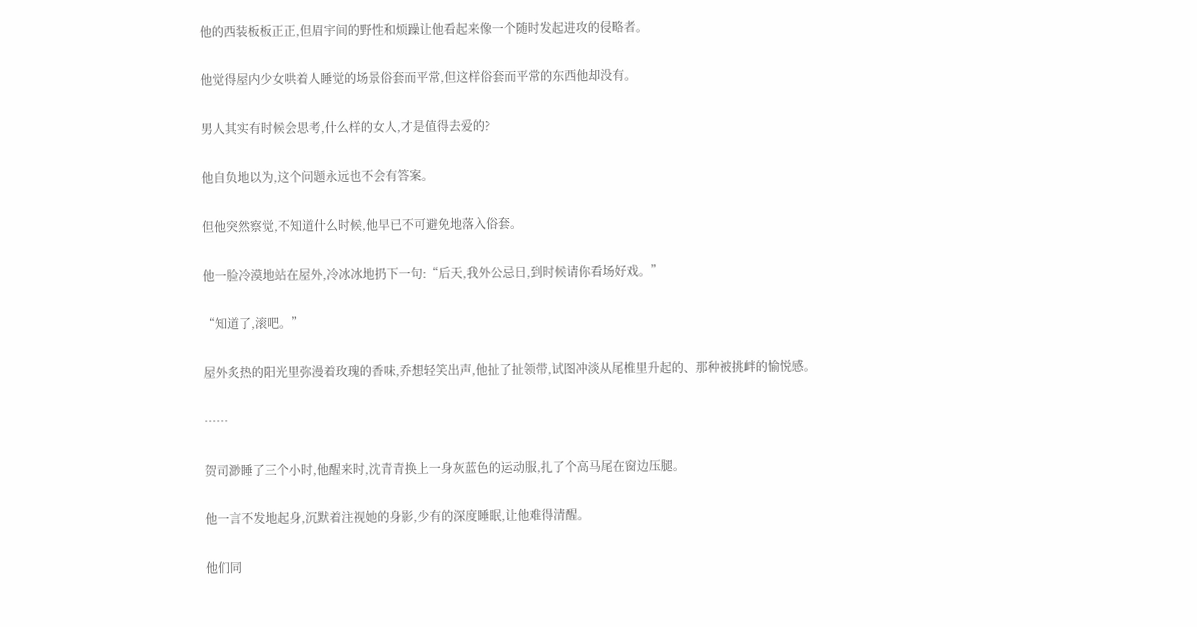他的西装板板正正,但眉宇间的野性和烦躁让他看起来像一个随时发起进攻的侵略者。

他觉得屋内少女哄着人睡觉的场景俗套而平常,但这样俗套而平常的东西他却没有。

男人其实有时候会思考,什么样的女人,才是值得去爱的?

他自负地以为,这个问题永远也不会有答案。

但他突然察觉,不知道什么时候,他早已不可避免地落入俗套。

他一脸冷漠地站在屋外,冷冰冰地扔下一句:“后天,我外公忌日,到时候请你看场好戏。”

“知道了,滚吧。”

屋外炙热的阳光里弥漫着玫瑰的香味,乔想轻笑出声,他扯了扯领带,试图冲淡从尾椎里升起的、那种被挑衅的愉悦感。

……

贺司渺睡了三个小时,他醒来时,沈青青换上一身灰蓝色的运动服,扎了个高马尾在窗边压腿。

他一言不发地起身,沉默着注视她的身影,少有的深度睡眠,让他难得清醒。

他们同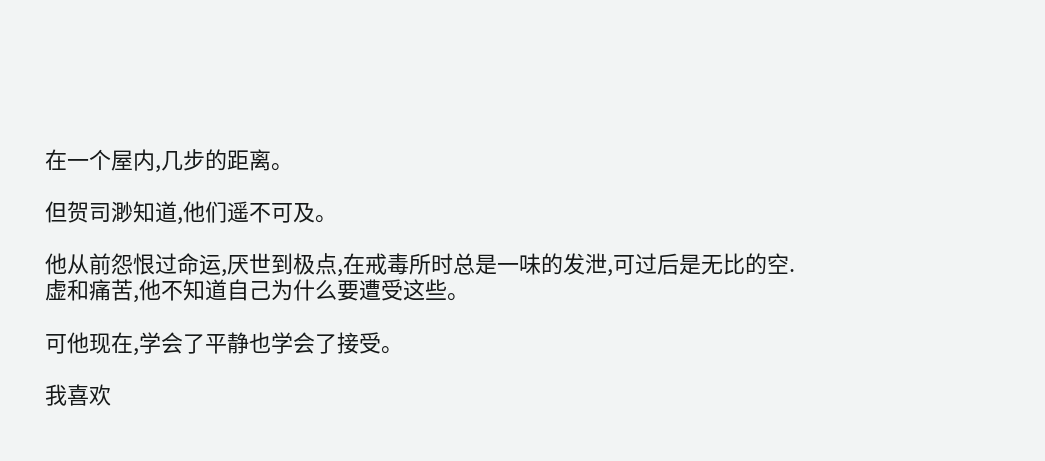在一个屋内,几步的距离。

但贺司渺知道,他们遥不可及。

他从前怨恨过命运,厌世到极点,在戒毒所时总是一味的发泄,可过后是无比的空.虚和痛苦,他不知道自己为什么要遭受这些。

可他现在,学会了平静也学会了接受。

我喜欢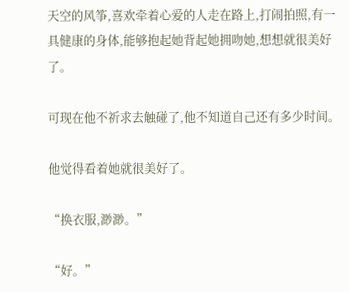天空的风筝,喜欢牵着心爱的人走在路上,打闹拍照,有一具健康的身体,能够抱起她背起她拥吻她,想想就很美好了。

可现在他不祈求去触碰了,他不知道自己还有多少时间。

他觉得看着她就很美好了。

“换衣服,渺渺。”

“好。”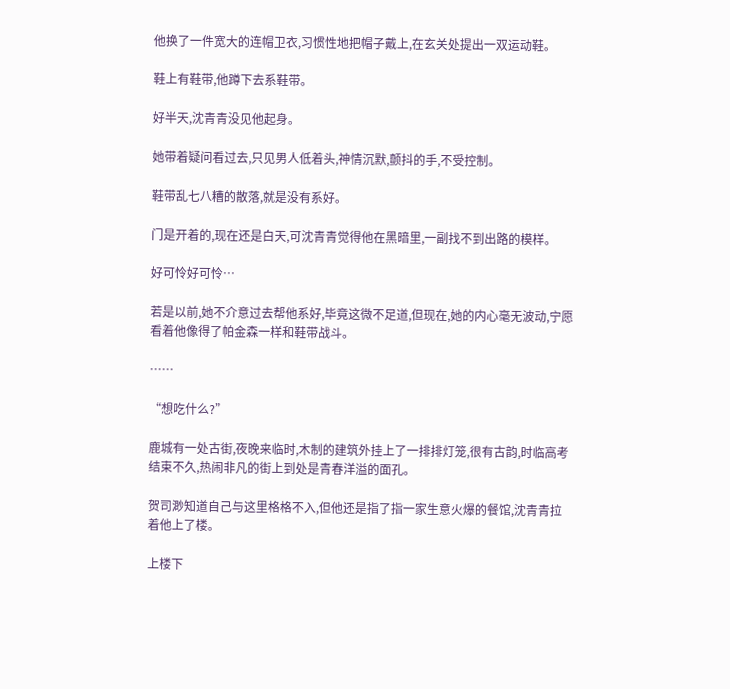他换了一件宽大的连帽卫衣,习惯性地把帽子戴上,在玄关处提出一双运动鞋。

鞋上有鞋带,他蹲下去系鞋带。

好半天,沈青青没见他起身。

她带着疑问看过去,只见男人低着头,神情沉默,颤抖的手,不受控制。

鞋带乱七八糟的散落,就是没有系好。

门是开着的,现在还是白天,可沈青青觉得他在黑暗里,一副找不到出路的模样。

好可怜好可怜…

若是以前,她不介意过去帮他系好,毕竟这微不足道,但现在,她的内心毫无波动,宁愿看着他像得了帕金森一样和鞋带战斗。

……

“想吃什么?”

鹿城有一处古街,夜晚来临时,木制的建筑外挂上了一排排灯笼,很有古韵,时临高考结束不久,热闹非凡的街上到处是青春洋溢的面孔。

贺司渺知道自己与这里格格不入,但他还是指了指一家生意火爆的餐馆,沈青青拉着他上了楼。

上楼下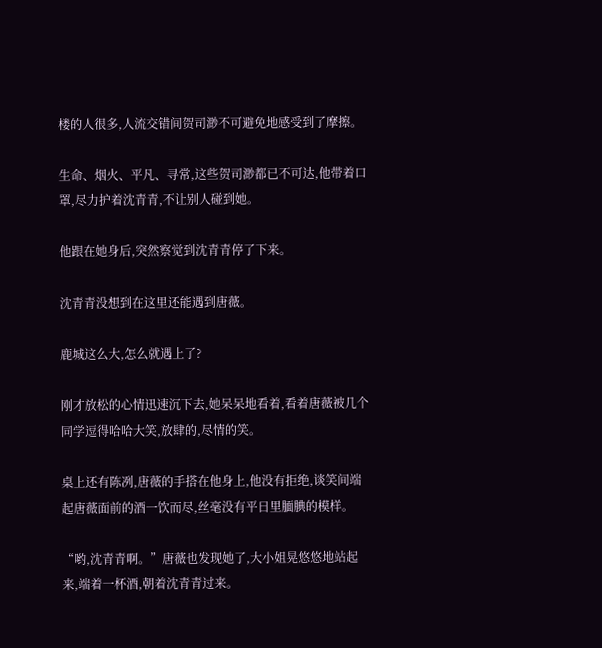楼的人很多,人流交错间贺司渺不可避免地感受到了摩擦。

生命、烟火、平凡、寻常,这些贺司渺都已不可达,他带着口罩,尽力护着沈青青,不让别人碰到她。

他跟在她身后,突然察觉到沈青青停了下来。

沈青青没想到在这里还能遇到唐薇。

鹿城这么大,怎么就遇上了?

刚才放松的心情迅速沉下去,她呆呆地看着,看着唐薇被几个同学逗得哈哈大笑,放肆的,尽情的笑。

桌上还有陈冽,唐薇的手搭在他身上,他没有拒绝,谈笑间端起唐薇面前的酒一饮而尽,丝毫没有平日里腼腆的模样。

“哟,沈青青啊。”唐薇也发现她了,大小姐晃悠悠地站起来,端着一杯酒,朝着沈青青过来。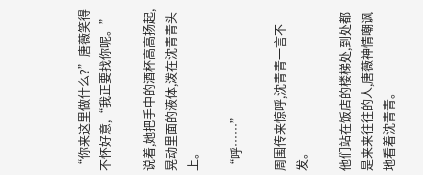“你来这里做什么?”唐薇笑得不怀好意,“我正要找你呢。”

说着,她把手中的酒杯高高扬起,晃动里面的液体,泼在沈青青头上。

“呼……”

周围传来惊呼,沈青青一言不发。

他们站在饭店的楼梯处,到处都是来来往往的人,唐薇神情嘲讽地看着沈青青。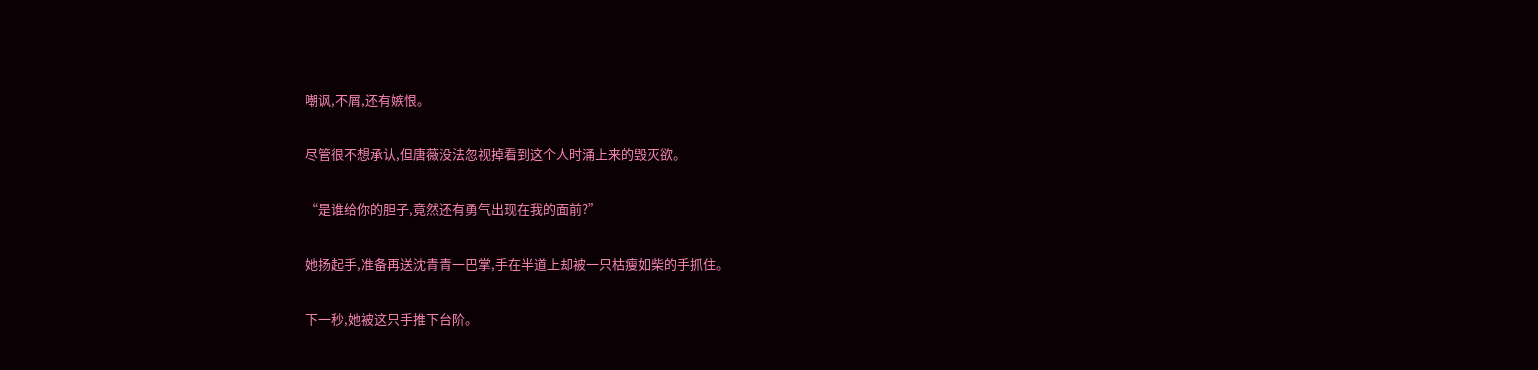嘲讽,不屑,还有嫉恨。

尽管很不想承认,但唐薇没法忽视掉看到这个人时涌上来的毁灭欲。

“是谁给你的胆子,竟然还有勇气出现在我的面前?”

她扬起手,准备再送沈青青一巴掌,手在半道上却被一只枯瘦如柴的手抓住。

下一秒,她被这只手推下台阶。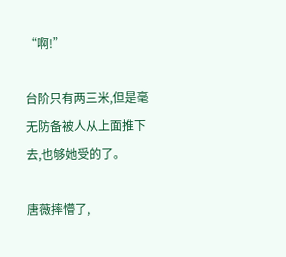“啊!”

台阶只有两三米,但是毫无防备被人从上面推下去,也够她受的了。

唐薇摔懵了,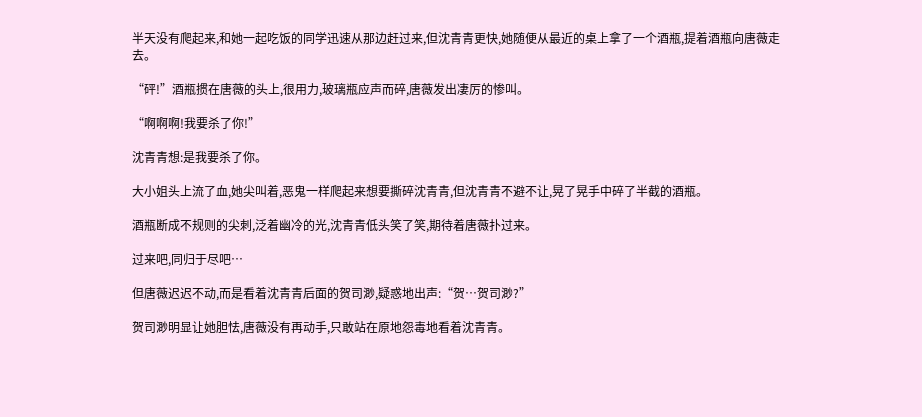半天没有爬起来,和她一起吃饭的同学迅速从那边赶过来,但沈青青更快,她随便从最近的桌上拿了一个酒瓶,提着酒瓶向唐薇走去。

“砰!”酒瓶掼在唐薇的头上,很用力,玻璃瓶应声而碎,唐薇发出凄厉的惨叫。

“啊啊啊!我要杀了你!”

沈青青想:是我要杀了你。

大小姐头上流了血,她尖叫着,恶鬼一样爬起来想要撕碎沈青青,但沈青青不避不让,晃了晃手中碎了半截的酒瓶。

酒瓶断成不规则的尖刺,泛着幽冷的光,沈青青低头笑了笑,期待着唐薇扑过来。

过来吧,同归于尽吧…

但唐薇迟迟不动,而是看着沈青青后面的贺司渺,疑惑地出声:“贺…贺司渺?”

贺司渺明显让她胆怯,唐薇没有再动手,只敢站在原地怨毒地看着沈青青。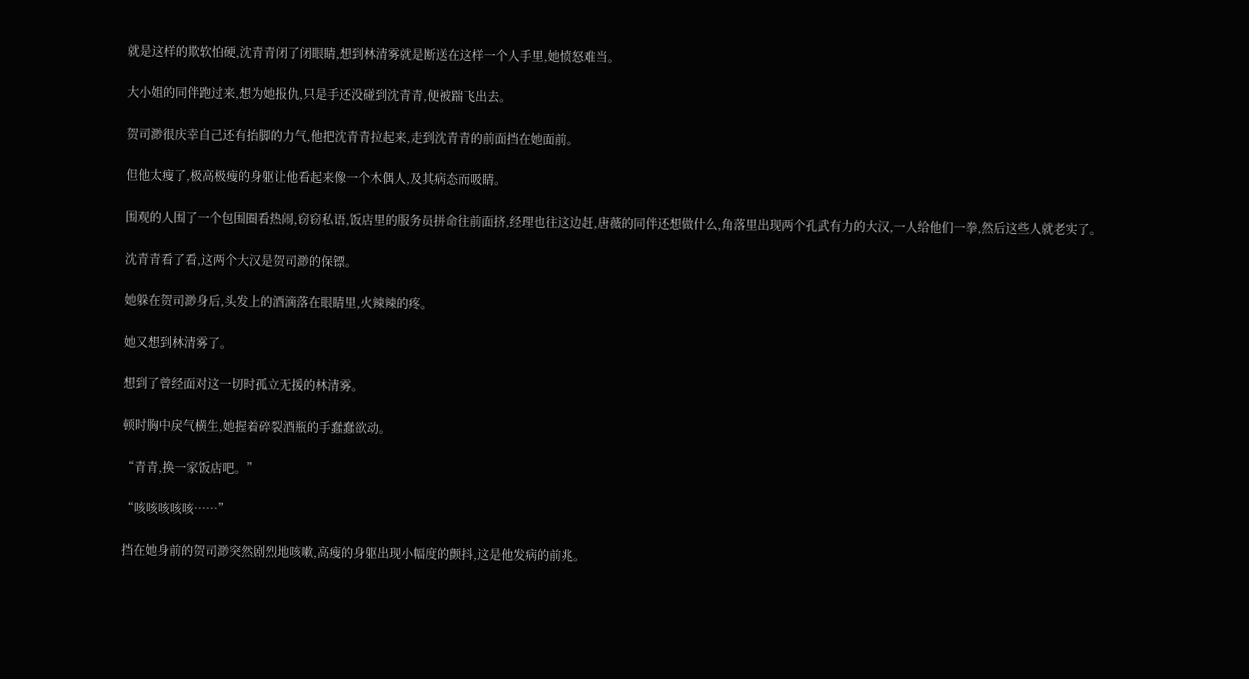就是这样的欺软怕硬,沈青青闭了闭眼睛,想到林清雾就是断送在这样一个人手里,她愤怒难当。

大小姐的同伴跑过来,想为她报仇,只是手还没碰到沈青青,便被踹飞出去。

贺司渺很庆幸自己还有抬脚的力气,他把沈青青拉起来,走到沈青青的前面挡在她面前。

但他太瘦了,极高极瘦的身躯让他看起来像一个木偶人,及其病态而吸睛。

围观的人围了一个包围圈看热闹,窃窃私语,饭店里的服务员拼命往前面挤,经理也往这边赶,唐薇的同伴还想做什么,角落里出现两个孔武有力的大汉,一人给他们一拳,然后这些人就老实了。

沈青青看了看,这两个大汉是贺司渺的保镖。

她躲在贺司渺身后,头发上的酒滴落在眼睛里,火辣辣的疼。

她又想到林清雾了。

想到了曾经面对这一切时孤立无援的林清雾。

顿时胸中戾气横生,她握着碎裂酒瓶的手蠢蠢欲动。

“青青,换一家饭店吧。”

“咳咳咳咳咳……”

挡在她身前的贺司渺突然剧烈地咳嗽,高瘦的身躯出现小幅度的颤抖,这是他发病的前兆。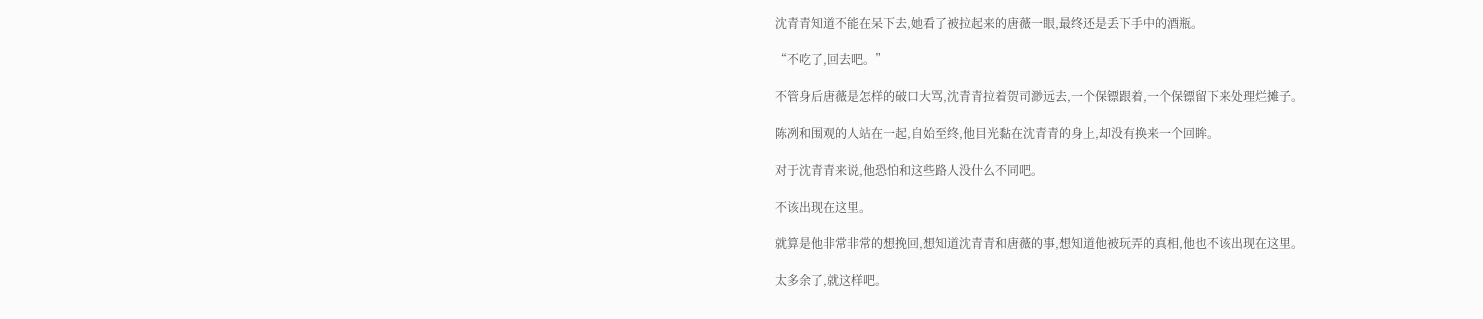沈青青知道不能在呆下去,她看了被拉起来的唐薇一眼,最终还是丢下手中的酒瓶。

“不吃了,回去吧。”

不管身后唐薇是怎样的破口大骂,沈青青拉着贺司渺远去,一个保镖跟着,一个保镖留下来处理烂摊子。

陈冽和围观的人站在一起,自始至终,他目光黏在沈青青的身上,却没有换来一个回眸。

对于沈青青来说,他恐怕和这些路人没什么不同吧。

不该出现在这里。

就算是他非常非常的想挽回,想知道沈青青和唐薇的事,想知道他被玩弄的真相,他也不该出现在这里。

太多余了,就这样吧。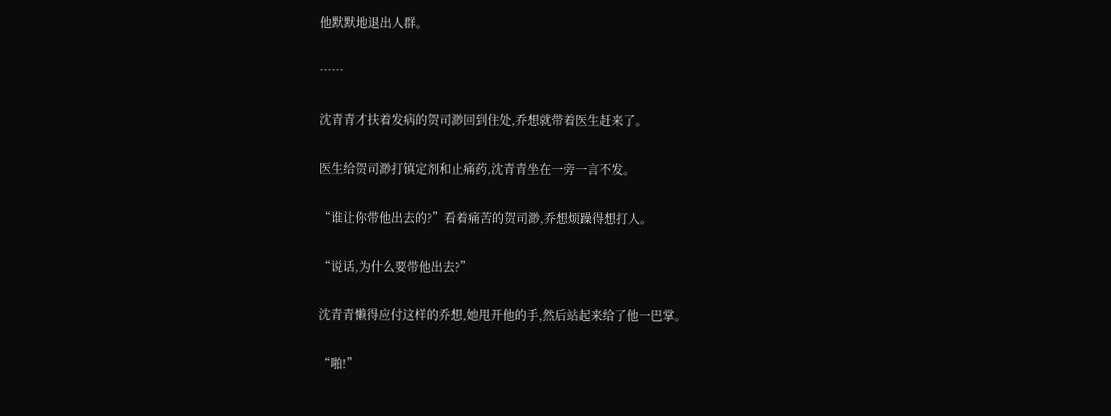他默默地退出人群。

……

沈青青才扶着发病的贺司渺回到住处,乔想就带着医生赶来了。

医生给贺司渺打镇定剂和止痛药,沈青青坐在一旁一言不发。

“谁让你带他出去的?”看着痛苦的贺司渺,乔想烦躁得想打人。

“说话,为什么要带他出去?”

沈青青懒得应付这样的乔想,她甩开他的手,然后站起来给了他一巴掌。

“啪!”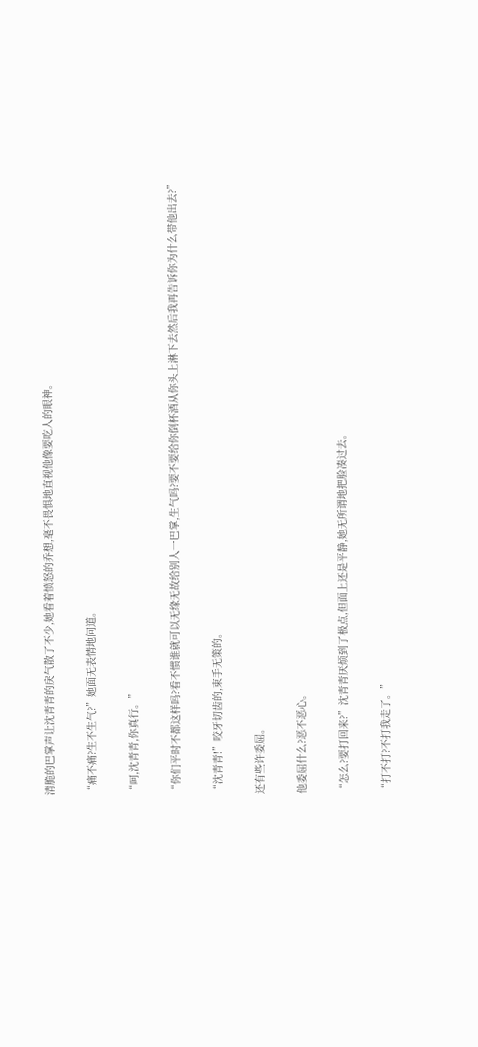清脆的巴掌声让沈青青的戾气散了不少,她看着愤怒的乔想,毫不畏惧地直视他像要吃人的眼神。

“痛不痛?生不生气?”她面无表情地问道。

“呵,沈青青,你真行。”

“你们平时不都这样吗?看不惯谁就可以无缘无故给别人一巴掌,生气吗?要不要给你倒杯酒从你头上淋下去然后我再告诉你为什么带他出去?”

“沈青青!”咬牙切齿的,束手无策的。

还有些许委屈。

他委屈什么?恶不恶心。

“怎么?要打回来?”沈青青厌烦到了极点,但面上还是平静,她无所谓地把脸凑过去。

“打不打?不打我走了。”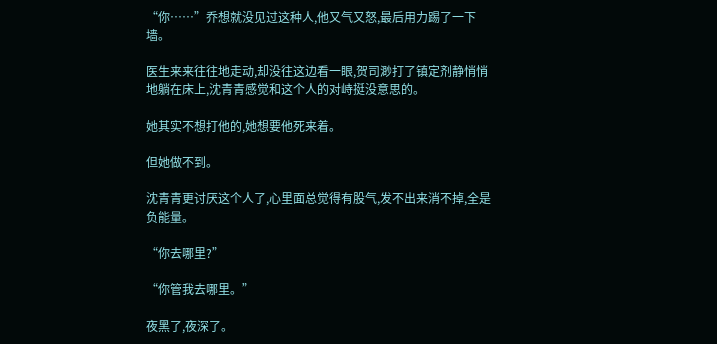“你……”乔想就没见过这种人,他又气又怒,最后用力踢了一下墙。

医生来来往往地走动,却没往这边看一眼,贺司渺打了镇定剂静悄悄地躺在床上,沈青青感觉和这个人的对峙挺没意思的。

她其实不想打他的,她想要他死来着。

但她做不到。

沈青青更讨厌这个人了,心里面总觉得有股气,发不出来消不掉,全是负能量。

“你去哪里?”

“你管我去哪里。”

夜黑了,夜深了。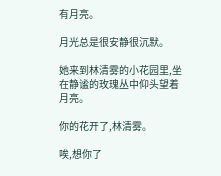有月亮。

月光总是很安静很沉默。

她来到林清雾的小花园里,坐在静谧的玫瑰丛中仰头望着月亮。

你的花开了,林清雾。

唉,想你了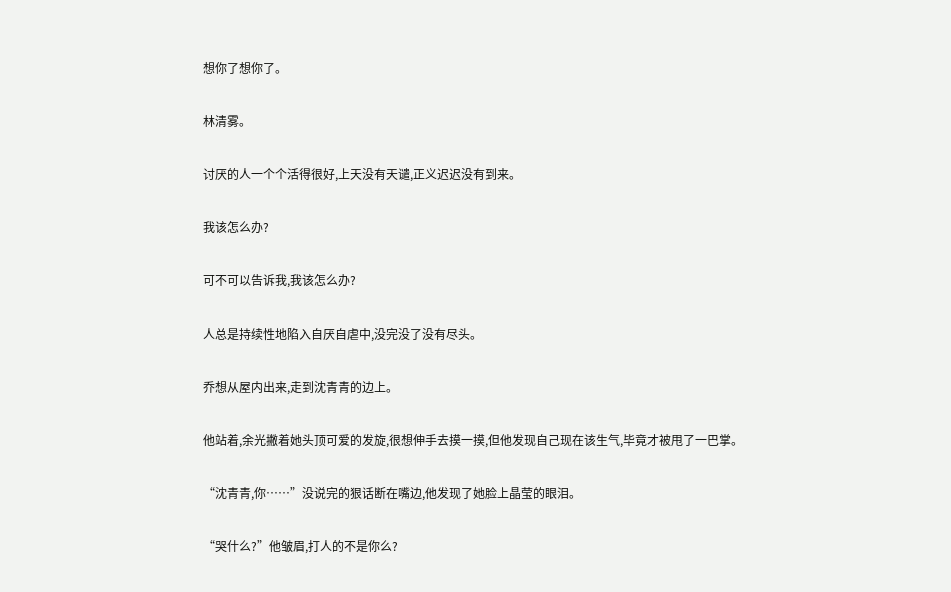想你了想你了。

林清雾。

讨厌的人一个个活得很好,上天没有天谴,正义迟迟没有到来。

我该怎么办?

可不可以告诉我,我该怎么办?

人总是持续性地陷入自厌自虐中,没完没了没有尽头。

乔想从屋内出来,走到沈青青的边上。

他站着,余光撇着她头顶可爱的发旋,很想伸手去摸一摸,但他发现自己现在该生气,毕竟才被甩了一巴掌。

“沈青青,你……”没说完的狠话断在嘴边,他发现了她脸上晶莹的眼泪。

“哭什么?”他皱眉,打人的不是你么?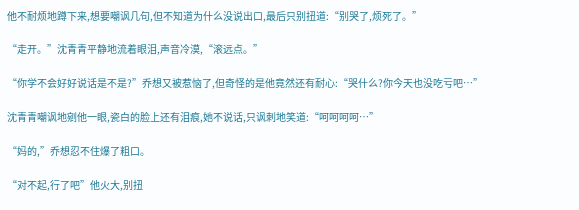他不耐烦地蹲下来,想要嘲讽几句,但不知道为什么没说出口,最后只别扭道:“别哭了,烦死了。”

“走开。”沈青青平静地流着眼泪,声音冷漠,“滚远点。”

“你学不会好好说话是不是?”乔想又被惹恼了,但奇怪的是他竟然还有耐心:“哭什么?你今天也没吃亏吧…”

沈青青嘲讽地剜他一眼,瓷白的脸上还有泪痕,她不说话,只讽刺地笑道:“呵呵呵呵…”

“妈的,”乔想忍不住爆了粗口。

“对不起,行了吧”他火大,别扭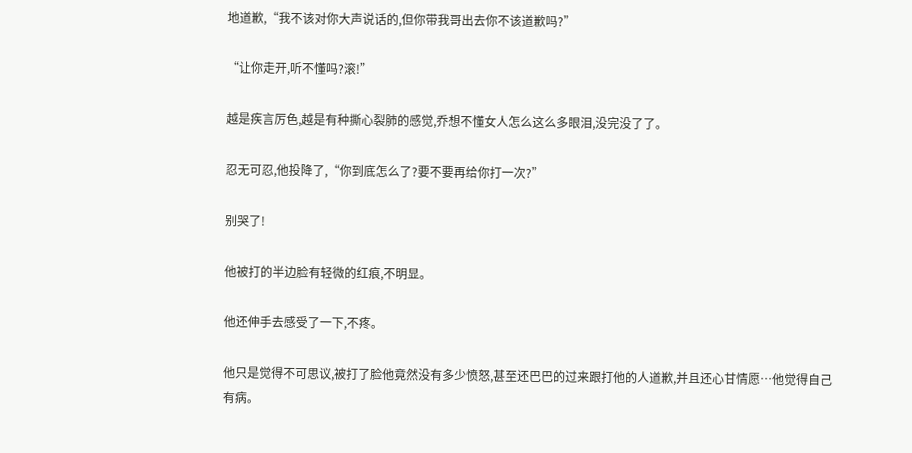地道歉,“我不该对你大声说话的,但你带我哥出去你不该道歉吗?”

“让你走开,听不懂吗?滚!”

越是疾言厉色,越是有种撕心裂肺的感觉,乔想不懂女人怎么这么多眼泪,没完没了了。

忍无可忍,他投降了,“你到底怎么了?要不要再给你打一次?”

别哭了!

他被打的半边脸有轻微的红痕,不明显。

他还伸手去感受了一下,不疼。

他只是觉得不可思议,被打了脸他竟然没有多少愤怒,甚至还巴巴的过来跟打他的人道歉,并且还心甘情愿…他觉得自己有病。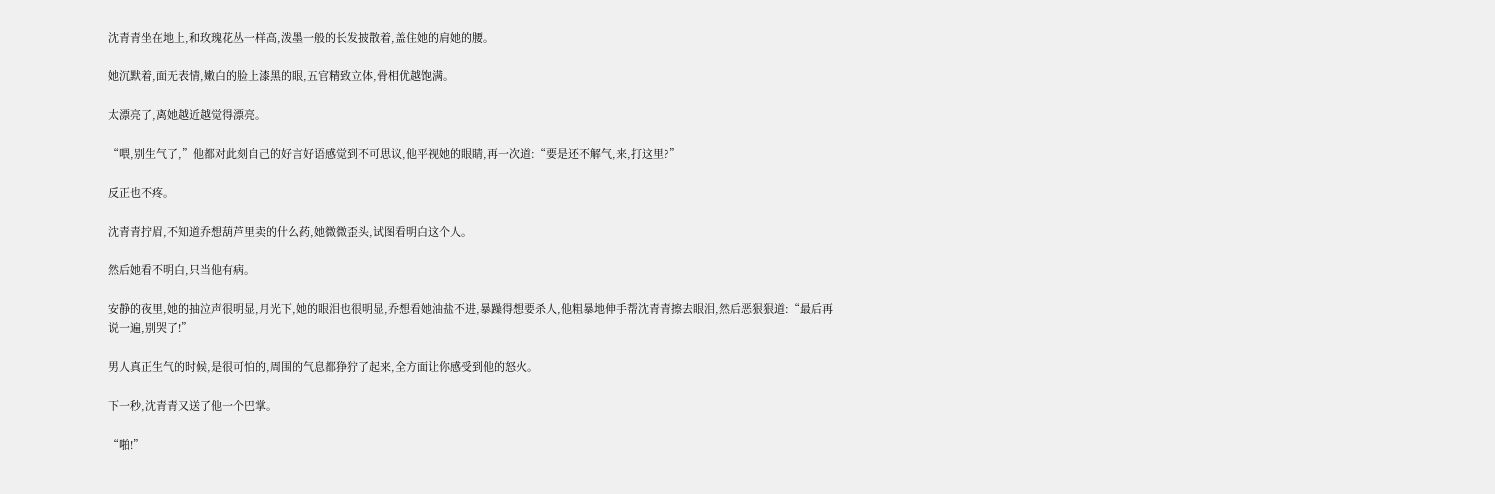沈青青坐在地上,和玫瑰花丛一样高,泼墨一般的长发披散着,盖住她的肩她的腰。

她沉默着,面无表情,嫩白的脸上漆黑的眼,五官精致立体,骨相优越饱满。

太漂亮了,离她越近越觉得漂亮。

“喂,别生气了,”他都对此刻自己的好言好语感觉到不可思议,他平视她的眼睛,再一次道:“要是还不解气,来,打这里?”

反正也不疼。

沈青青拧眉,不知道乔想葫芦里卖的什么药,她微微歪头,试图看明白这个人。

然后她看不明白,只当他有病。

安静的夜里,她的抽泣声很明显,月光下,她的眼泪也很明显,乔想看她油盐不进,暴躁得想要杀人,他粗暴地伸手帮沈青青擦去眼泪,然后恶狠狠道:“最后再说一遍,别哭了!”

男人真正生气的时候,是很可怕的,周围的气息都狰狞了起来,全方面让你感受到他的怒火。

下一秒,沈青青又送了他一个巴掌。

“啪!”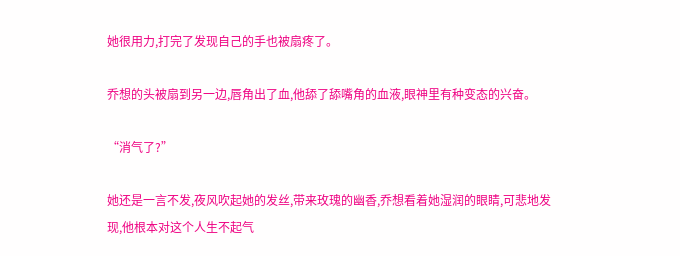她很用力,打完了发现自己的手也被扇疼了。

乔想的头被扇到另一边,唇角出了血,他舔了舔嘴角的血液,眼神里有种变态的兴奋。

“消气了?”

她还是一言不发,夜风吹起她的发丝,带来玫瑰的幽香,乔想看着她湿润的眼睛,可悲地发现,他根本对这个人生不起气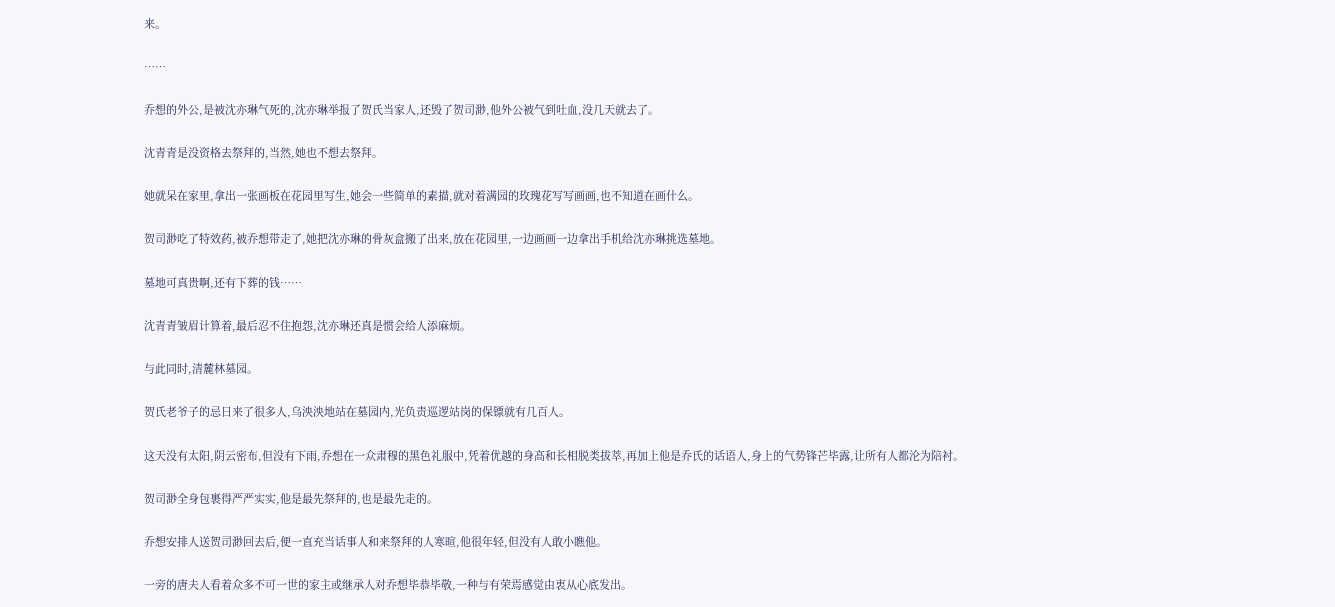来。

……

乔想的外公,是被沈亦琳气死的,沈亦琳举报了贺氏当家人,还毁了贺司渺,他外公被气到吐血,没几天就去了。

沈青青是没资格去祭拜的,当然,她也不想去祭拜。

她就呆在家里,拿出一张画板在花园里写生,她会一些简单的素描,就对着满园的玫瑰花写写画画,也不知道在画什么。

贺司渺吃了特效药,被乔想带走了,她把沈亦琳的骨灰盒搬了出来,放在花园里,一边画画一边拿出手机给沈亦琳挑选墓地。

墓地可真贵啊,还有下葬的钱……

沈青青皱眉计算着,最后忍不住抱怨,沈亦琳还真是惯会给人添麻烦。

与此同时,清麓林墓园。

贺氏老爷子的忌日来了很多人,乌泱泱地站在墓园内,光负责巡逻站岗的保镖就有几百人。

这天没有太阳,阴云密布,但没有下雨,乔想在一众肃穆的黑色礼服中,凭着优越的身高和长相脱类拔萃,再加上他是乔氏的话语人,身上的气势锋芒毕露,让所有人都沦为陪衬。

贺司渺全身包裹得严严实实,他是最先祭拜的,也是最先走的。

乔想安排人送贺司渺回去后,便一直充当话事人和来祭拜的人寒暄,他很年轻,但没有人敢小瞧他。

一旁的唐夫人看着众多不可一世的家主或继承人对乔想毕恭毕敬,一种与有荣焉感觉由衷从心底发出。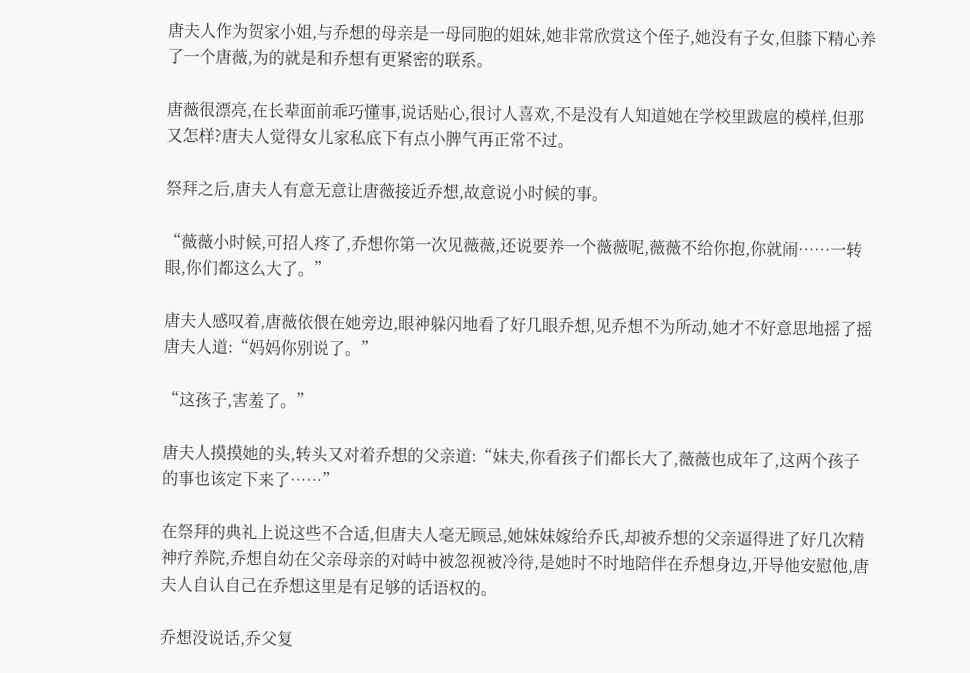唐夫人作为贺家小姐,与乔想的母亲是一母同胞的姐妹,她非常欣赏这个侄子,她没有子女,但膝下精心养了一个唐薇,为的就是和乔想有更紧密的联系。

唐薇很漂亮,在长辈面前乖巧懂事,说话贴心,很讨人喜欢,不是没有人知道她在学校里跋扈的模样,但那又怎样?唐夫人觉得女儿家私底下有点小脾气再正常不过。

祭拜之后,唐夫人有意无意让唐薇接近乔想,故意说小时候的事。

“薇薇小时候,可招人疼了,乔想你第一次见薇薇,还说要养一个薇薇呢,薇薇不给你抱,你就闹……一转眼,你们都这么大了。”

唐夫人感叹着,唐薇依偎在她旁边,眼神躲闪地看了好几眼乔想,见乔想不为所动,她才不好意思地摇了摇唐夫人道:“妈妈你别说了。”

“这孩子,害羞了。”

唐夫人摸摸她的头,转头又对着乔想的父亲道:“妹夫,你看孩子们都长大了,薇薇也成年了,这两个孩子的事也该定下来了……”

在祭拜的典礼上说这些不合适,但唐夫人毫无顾忌,她妹妹嫁给乔氏,却被乔想的父亲逼得进了好几次精神疗养院,乔想自幼在父亲母亲的对峙中被忽视被冷待,是她时不时地陪伴在乔想身边,开导他安慰他,唐夫人自认自己在乔想这里是有足够的话语权的。

乔想没说话,乔父复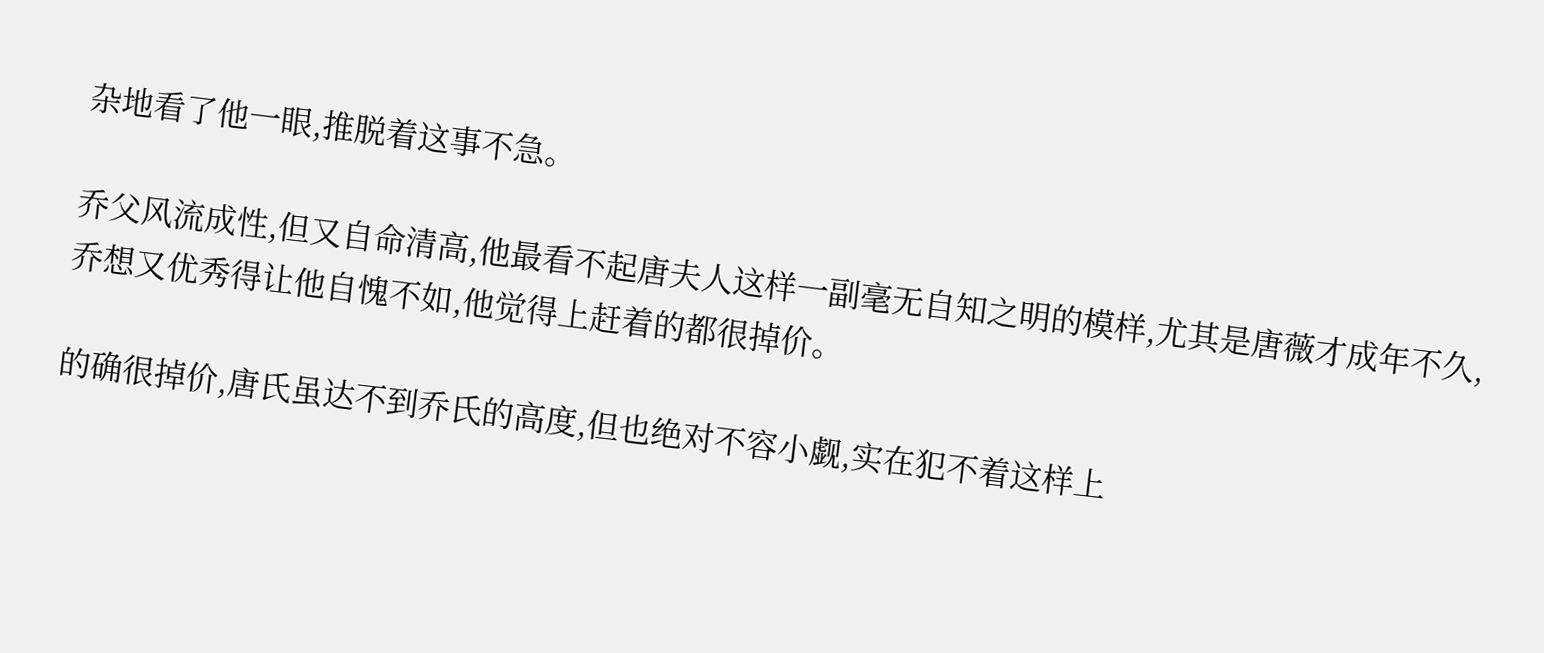杂地看了他一眼,推脱着这事不急。

乔父风流成性,但又自命清高,他最看不起唐夫人这样一副毫无自知之明的模样,尤其是唐薇才成年不久,乔想又优秀得让他自愧不如,他觉得上赶着的都很掉价。

的确很掉价,唐氏虽达不到乔氏的高度,但也绝对不容小觑,实在犯不着这样上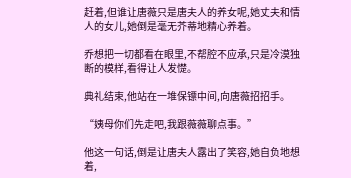赶着,但谁让唐薇只是唐夫人的养女呢,她丈夫和情人的女儿,她倒是毫无芥蒂地精心养着。

乔想把一切都看在眼里,不帮腔不应承,只是冷漠独断的模样,看得让人发憷。

典礼结束,他站在一堆保镖中间,向唐薇招招手。

“姨母你们先走吧,我跟薇薇聊点事。”

他这一句话,倒是让唐夫人露出了笑容,她自负地想着,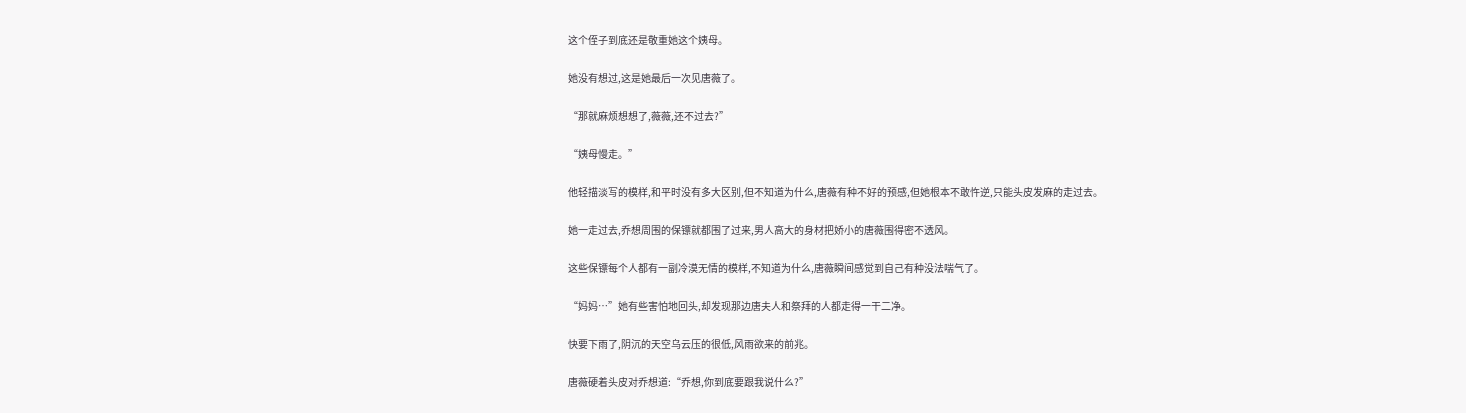这个侄子到底还是敬重她这个姨母。

她没有想过,这是她最后一次见唐薇了。

“那就麻烦想想了,薇薇,还不过去?”

“姨母慢走。”

他轻描淡写的模样,和平时没有多大区别,但不知道为什么,唐薇有种不好的预感,但她根本不敢忤逆,只能头皮发麻的走过去。

她一走过去,乔想周围的保镖就都围了过来,男人高大的身材把娇小的唐薇围得密不透风。

这些保镖每个人都有一副冷漠无情的模样,不知道为什么,唐薇瞬间感觉到自己有种没法喘气了。

“妈妈…”她有些害怕地回头,却发现那边唐夫人和祭拜的人都走得一干二净。

快要下雨了,阴沉的天空乌云压的很低,风雨欲来的前兆。

唐薇硬着头皮对乔想道:“乔想,你到底要跟我说什么?”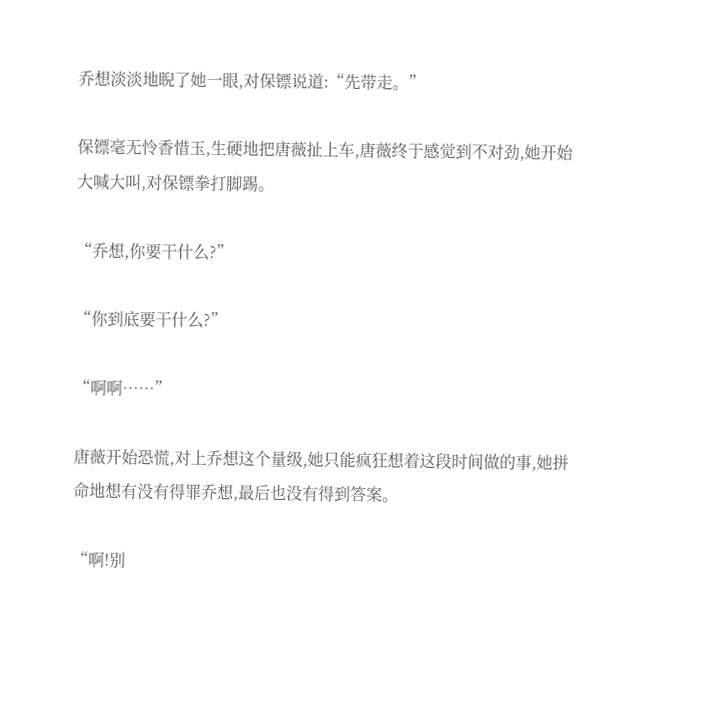乔想淡淡地睨了她一眼,对保镖说道:“先带走。”

保镖毫无怜香惜玉,生硬地把唐薇扯上车,唐薇终于感觉到不对劲,她开始大喊大叫,对保镖拳打脚踢。

“乔想,你要干什么?”

“你到底要干什么?”

“啊啊……”

唐薇开始恐慌,对上乔想这个量级,她只能疯狂想着这段时间做的事,她拼命地想有没有得罪乔想,最后也没有得到答案。

“啊!别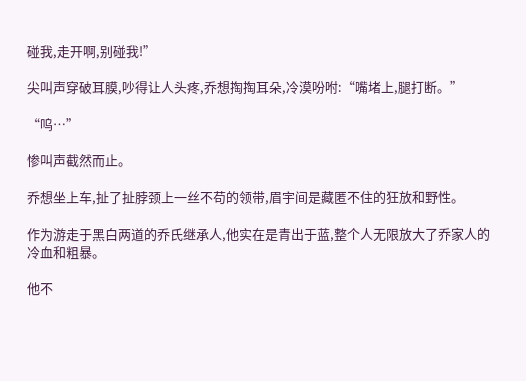碰我,走开啊,别碰我!”

尖叫声穿破耳膜,吵得让人头疼,乔想掏掏耳朵,冷漠吩咐:“嘴堵上,腿打断。”

“呜…”

惨叫声截然而止。

乔想坐上车,扯了扯脖颈上一丝不苟的领带,眉宇间是藏匿不住的狂放和野性。

作为游走于黑白两道的乔氏继承人,他实在是青出于蓝,整个人无限放大了乔家人的冷血和粗暴。

他不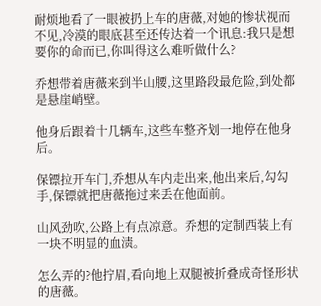耐烦地看了一眼被扔上车的唐薇,对她的惨状视而不见,冷漠的眼底甚至还传达着一个讯息:我只是想要你的命而已,你叫得这么难听做什么?

乔想带着唐薇来到半山腰,这里路段最危险,到处都是悬崖峭壁。

他身后跟着十几辆车,这些车整齐划一地停在他身后。

保镖拉开车门,乔想从车内走出来,他出来后,勾勾手,保镖就把唐薇拖过来丢在他面前。

山风劲吹,公路上有点凉意。乔想的定制西装上有一块不明显的血渍。

怎么弄的?他拧眉,看向地上双腿被折叠成奇怪形状的唐薇。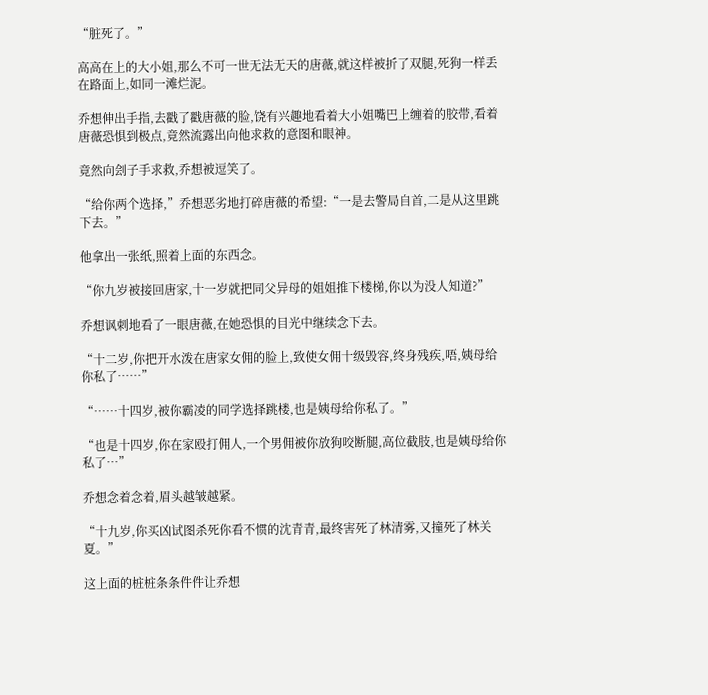“脏死了。”

高高在上的大小姐,那么不可一世无法无天的唐薇,就这样被折了双腿,死狗一样丢在路面上,如同一滩烂泥。

乔想伸出手指,去戳了戳唐薇的脸,饶有兴趣地看着大小姐嘴巴上缠着的胶带,看着唐薇恐惧到极点,竟然流露出向他求救的意图和眼神。

竟然向刽子手求救,乔想被逗笑了。

“给你两个选择,”乔想恶劣地打碎唐薇的希望:“一是去警局自首,二是从这里跳下去。”

他拿出一张纸,照着上面的东西念。

“你九岁被接回唐家,十一岁就把同父异母的姐姐推下楼梯,你以为没人知道?”

乔想讽刺地看了一眼唐薇,在她恐惧的目光中继续念下去。

“十二岁,你把开水泼在唐家女佣的脸上,致使女佣十级毁容,终身残疾,唔,姨母给你私了……”

“……十四岁,被你霸凌的同学选择跳楼,也是姨母给你私了。”

“也是十四岁,你在家殴打佣人,一个男佣被你放狗咬断腿,高位截肢,也是姨母给你私了…”

乔想念着念着,眉头越皱越紧。

“十九岁,你买凶试图杀死你看不惯的沈青青,最终害死了林清雾,又撞死了林关夏。”

这上面的桩桩条条件件让乔想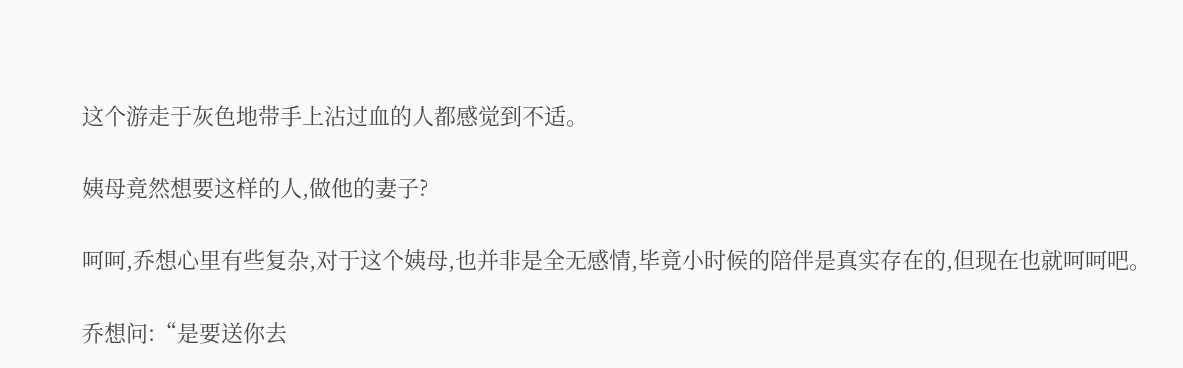这个游走于灰色地带手上沾过血的人都感觉到不适。

姨母竟然想要这样的人,做他的妻子?

呵呵,乔想心里有些复杂,对于这个姨母,也并非是全无感情,毕竟小时候的陪伴是真实存在的,但现在也就呵呵吧。

乔想问:“是要送你去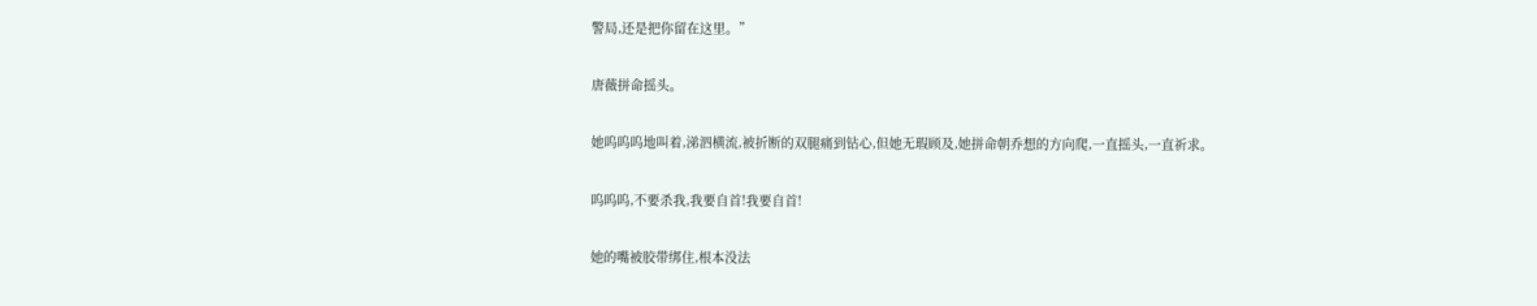警局,还是把你留在这里。”

唐薇拼命摇头。

她呜呜呜地叫着,涕泗横流,被折断的双腿痛到钻心,但她无瑕顾及,她拼命朝乔想的方向爬,一直摇头,一直祈求。

呜呜呜,不要杀我,我要自首!我要自首!

她的嘴被胶带绑住,根本没法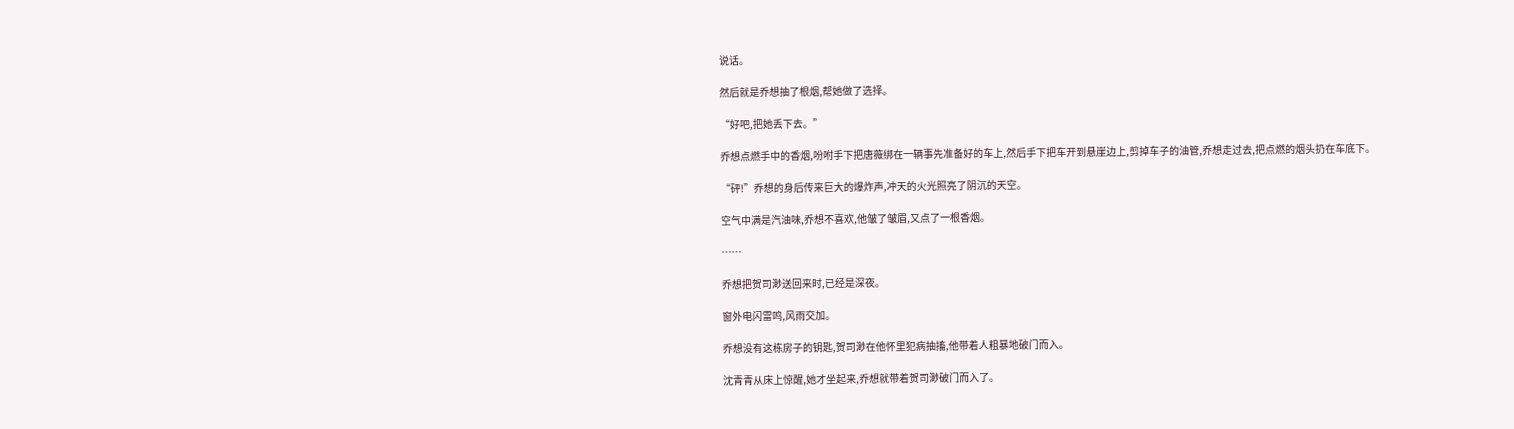说话。

然后就是乔想抽了根烟,帮她做了选择。

“好吧,把她丢下去。”

乔想点燃手中的香烟,吩咐手下把唐薇绑在一辆事先准备好的车上,然后手下把车开到悬崖边上,剪掉车子的油管,乔想走过去,把点燃的烟头扔在车底下。

“砰!”乔想的身后传来巨大的爆炸声,冲天的火光照亮了阴沉的天空。

空气中满是汽油味,乔想不喜欢,他皱了皱眉,又点了一根香烟。

……

乔想把贺司渺送回来时,已经是深夜。

窗外电闪雷鸣,风雨交加。

乔想没有这栋房子的钥匙,贺司渺在他怀里犯病抽搐,他带着人粗暴地破门而入。

沈青青从床上惊醒,她才坐起来,乔想就带着贺司渺破门而入了。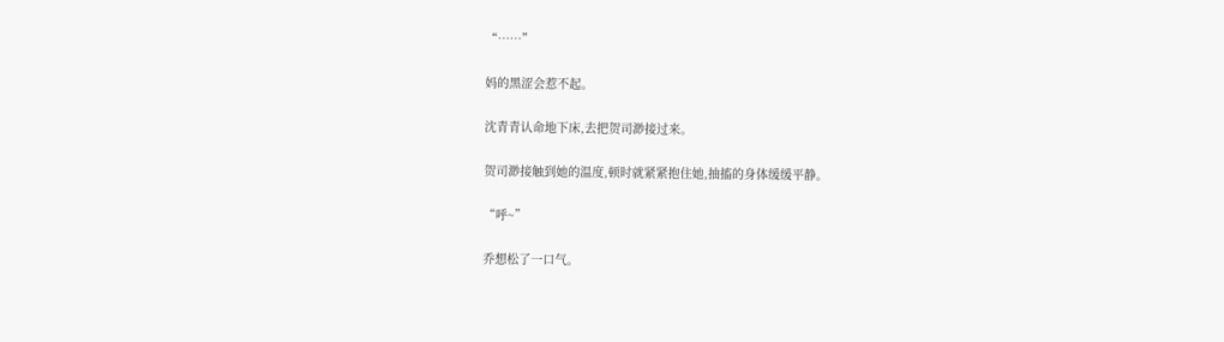“……”

妈的黑涩会惹不起。

沈青青认命地下床,去把贺司渺接过来。

贺司渺接触到她的温度,顿时就紧紧抱住她,抽搐的身体缓缓平静。

“呼~”

乔想松了一口气。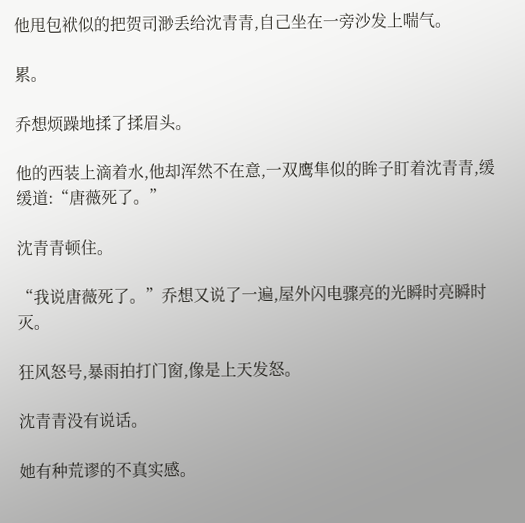他甩包袱似的把贺司渺丢给沈青青,自己坐在一旁沙发上喘气。

累。

乔想烦躁地揉了揉眉头。

他的西装上滴着水,他却浑然不在意,一双鹰隼似的眸子盯着沈青青,缓缓道:“唐薇死了。”

沈青青顿住。

“我说唐薇死了。”乔想又说了一遍,屋外闪电骤亮的光瞬时亮瞬时灭。

狂风怒号,暴雨拍打门窗,像是上天发怒。

沈青青没有说话。

她有种荒谬的不真实感。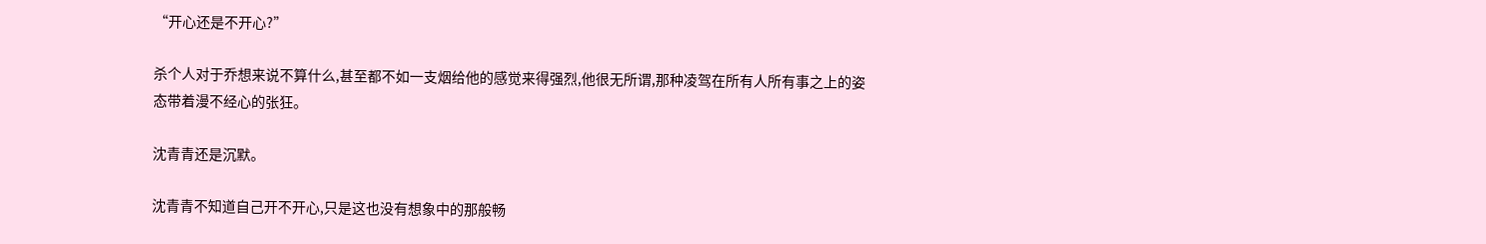“开心还是不开心?”

杀个人对于乔想来说不算什么,甚至都不如一支烟给他的感觉来得强烈,他很无所谓,那种凌驾在所有人所有事之上的姿态带着漫不经心的张狂。

沈青青还是沉默。

沈青青不知道自己开不开心,只是这也没有想象中的那般畅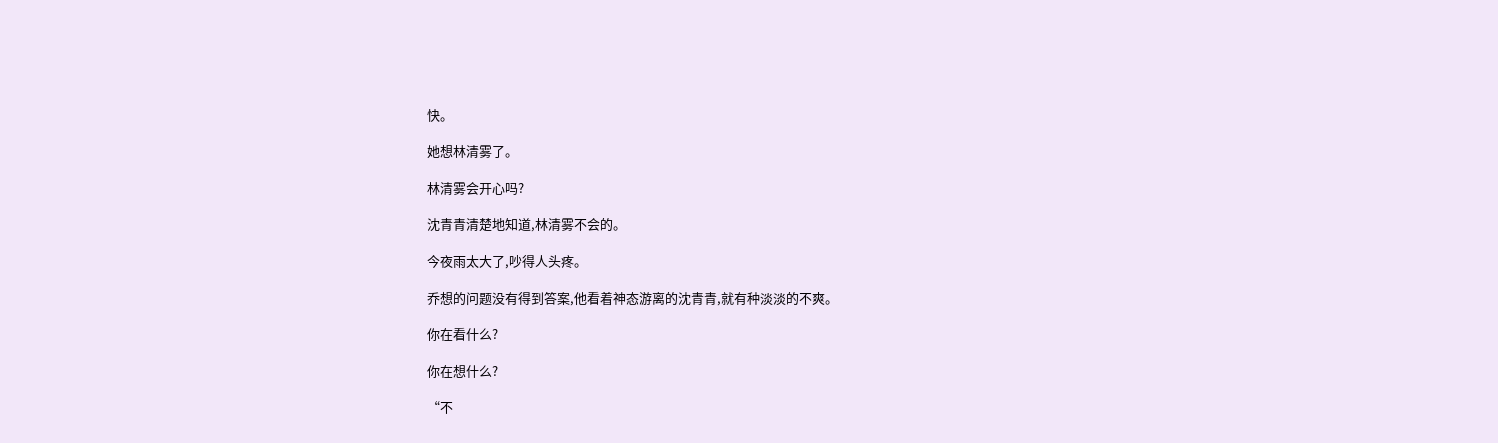快。

她想林清雾了。

林清雾会开心吗?

沈青青清楚地知道,林清雾不会的。

今夜雨太大了,吵得人头疼。

乔想的问题没有得到答案,他看着神态游离的沈青青,就有种淡淡的不爽。

你在看什么?

你在想什么?

“不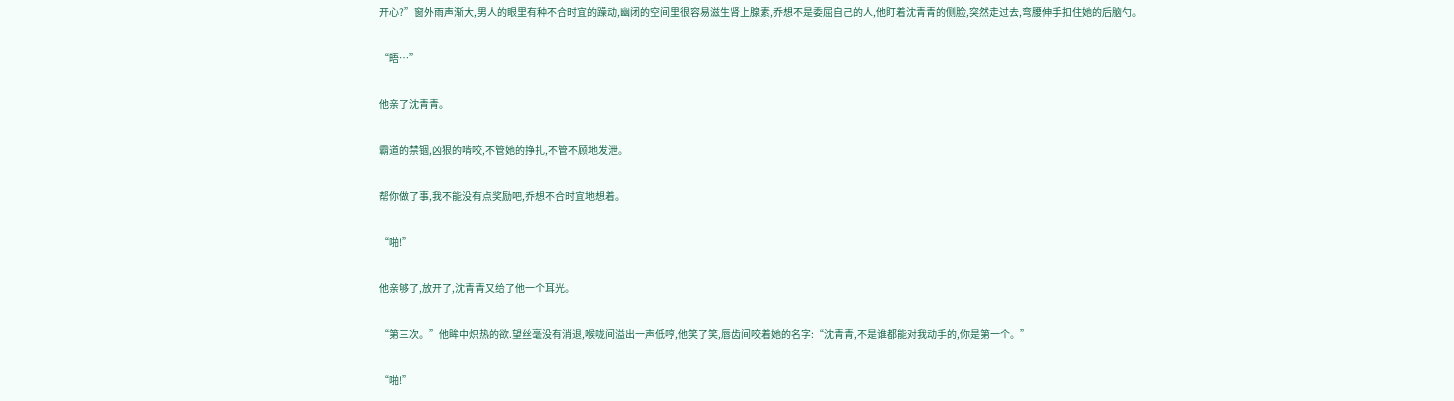开心?”窗外雨声渐大,男人的眼里有种不合时宜的躁动,幽闭的空间里很容易滋生肾上腺素,乔想不是委屈自己的人,他盯着沈青青的侧脸,突然走过去,弯腰伸手扣住她的后脑勺。

“晤…”

他亲了沈青青。

霸道的禁锢,凶狠的啃咬,不管她的挣扎,不管不顾地发泄。

帮你做了事,我不能没有点奖励吧,乔想不合时宜地想着。

“啪!”

他亲够了,放开了,沈青青又给了他一个耳光。

“第三次。”他眸中炽热的欲.望丝毫没有消退,喉咙间溢出一声低哼,他笑了笑,唇齿间咬着她的名字:“沈青青,不是谁都能对我动手的,你是第一个。”

“啪!”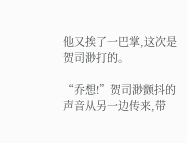他又挨了一巴掌,这次是贺司渺打的。

“乔想!”贺司渺颤抖的声音从另一边传来,带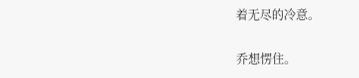着无尽的冷意。

乔想愣住。